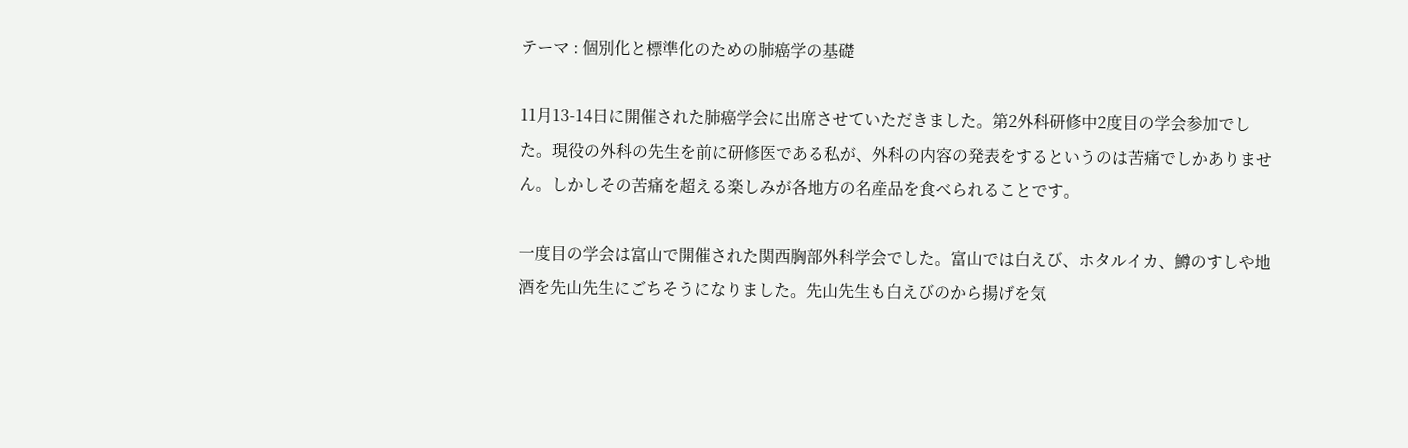テーマ : 個別化と標準化のための肺癌学の基礎

11月13-14日に開催された肺癌学会に出席させていただきました。第2外科研修中2度目の学会参加でした。現役の外科の先生を前に研修医である私が、外科の内容の発表をするというのは苦痛でしかありません。しかしその苦痛を超える楽しみが各地方の名産品を食べられることです。

一度目の学会は富山で開催された関西胸部外科学会でした。富山では白えび、ホタルイカ、鱒のすしや地酒を先山先生にごちそうになりました。先山先生も白えびのから揚げを気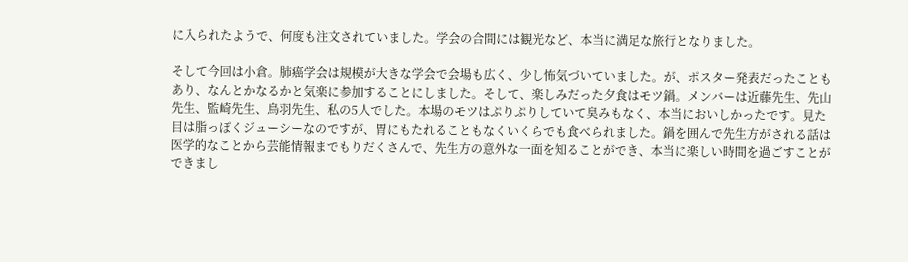に入られたようで、何度も注文されていました。学会の合間には観光など、本当に満足な旅行となりました。

そして今回は小倉。肺癌学会は規模が大きな学会で会場も広く、少し怖気づいていました。が、ポスター発表だったこともあり、なんとかなるかと気楽に参加することにしました。そして、楽しみだった夕食はモツ鍋。メンバーは近藤先生、先山先生、監崎先生、鳥羽先生、私の5人でした。本場のモツはぷりぷりしていて臭みもなく、本当においしかったです。見た目は脂っぽくジューシーなのですが、胃にもたれることもなくいくらでも食べられました。鍋を囲んで先生方がされる話は医学的なことから芸能情報までもりだくさんで、先生方の意外な一面を知ることができ、本当に楽しい時間を過ごすことができまし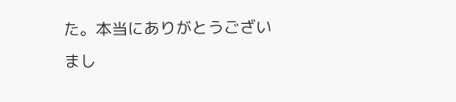た。本当にありがとうございまし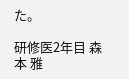た。

研修医2年目 森本 雅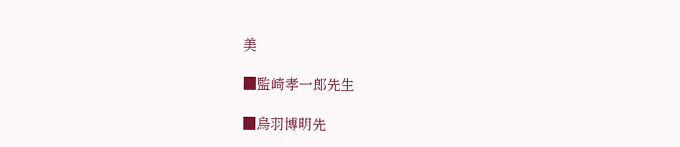美

■監崎孝一郎先生

■鳥羽博明先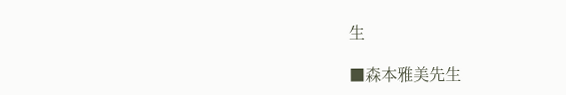生

■森本雅美先生